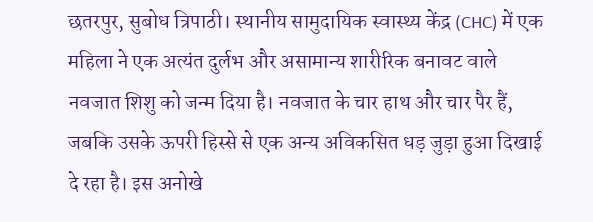छतरपुर, सुबोध त्रिपाठी। स्थानीय सामुदायिक स्वास्थ्य केंद्र (CHC) में एक महिला ने एक अत्यंत दुर्लभ और असामान्य शारीरिक बनावट वाले नवजात शिशु को जन्म दिया है। नवजात के चार हाथ और चार पैर हैं, जबकि उसके ऊपरी हिस्से से एक अन्य अविकसित धड़ जुड़ा हुआ दिखाई दे रहा है। इस अनोखे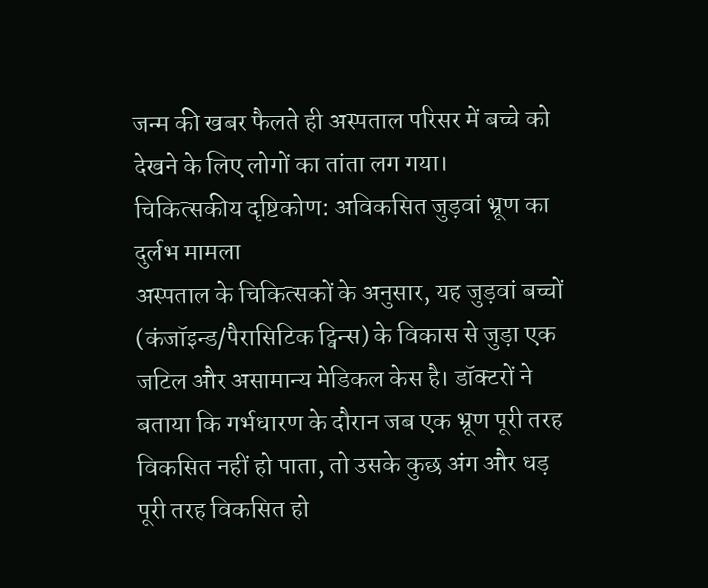जन्म की खबर फैलते ही अस्पताल परिसर में बच्चे को देखने के लिए लोगों का तांता लग गया।
चिकित्सकीय दृष्टिकोण: अविकसित जुड़वां भ्रूण का दुर्लभ मामला
अस्पताल के चिकित्सकों के अनुसार, यह जुड़वां बच्चों (कंजॉइन्ड/पैरासिटिक ट्विन्स) के विकास से जुड़ा एक जटिल और असामान्य मेडिकल केस है। डॉक्टरों ने बताया कि गर्भधारण के दौरान जब एक भ्रूण पूरी तरह विकसित नहीं हो पाता, तो उसके कुछ अंग और धड़ पूरी तरह विकसित हो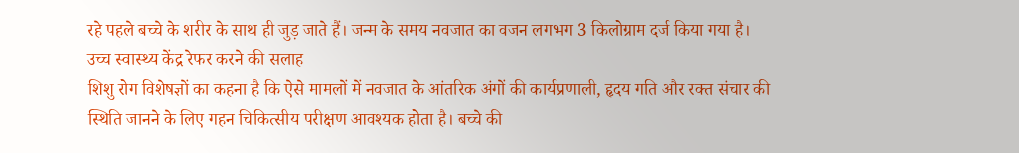रहे पहले बच्चे के शरीर के साथ ही जुड़ जाते हैं। जन्म के समय नवजात का वजन लगभग 3 किलोग्राम दर्ज किया गया है।
उच्च स्वास्थ्य केंद्र रेफर करने की सलाह
शिशु रोग विशेषज्ञों का कहना है कि ऐसे मामलों में नवजात के आंतरिक अंगों की कार्यप्रणाली, हृदय गति और रक्त संचार की स्थिति जानने के लिए गहन चिकित्सीय परीक्षण आवश्यक होता है। बच्चे की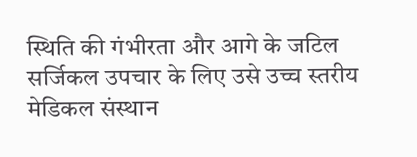स्थिति की गंभीरता और आगे के जटिल सर्जिकल उपचार के लिए उसे उच्च स्तरीय मेडिकल संस्थान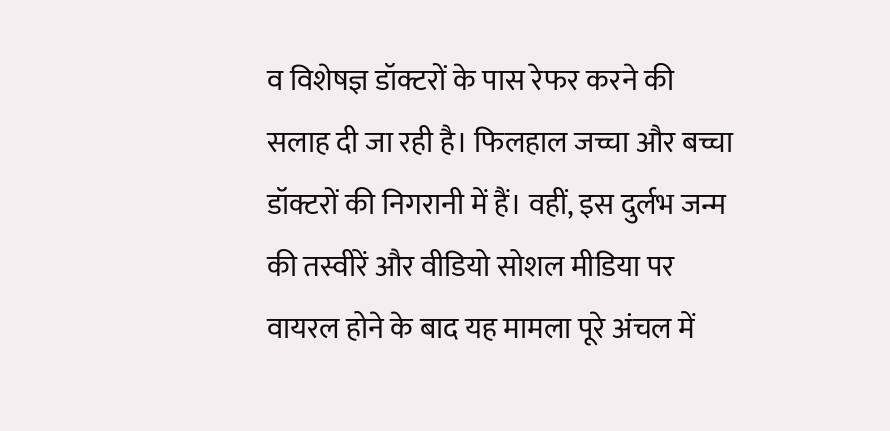व विशेषज्ञ डॉक्टरों के पास रेफर करने की सलाह दी जा रही है। फिलहाल जच्चा और बच्चा डॉक्टरों की निगरानी में हैं। वहीं, इस दुर्लभ जन्म की तस्वीरें और वीडियो सोशल मीडिया पर वायरल होने के बाद यह मामला पूरे अंचल में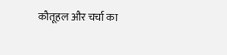कौतूहल और चर्चा का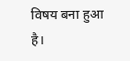विषय बना हुआ है।